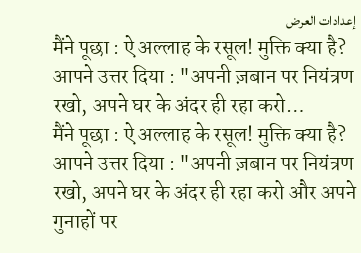إعدادات العرض
मैंने पूछा : ऐ अल्लाह के रसूल! मुक्ति क्या है? आपने उत्तर दिया : "अपनी ज़बान पर नियंत्रण रखो, अपने घर के अंदर ही रहा करो…
मैंने पूछा : ऐ अल्लाह के रसूल! मुक्ति क्या है? आपने उत्तर दिया : "अपनी ज़बान पर नियंत्रण रखो, अपने घर के अंदर ही रहा करो और अपने गुनाहों पर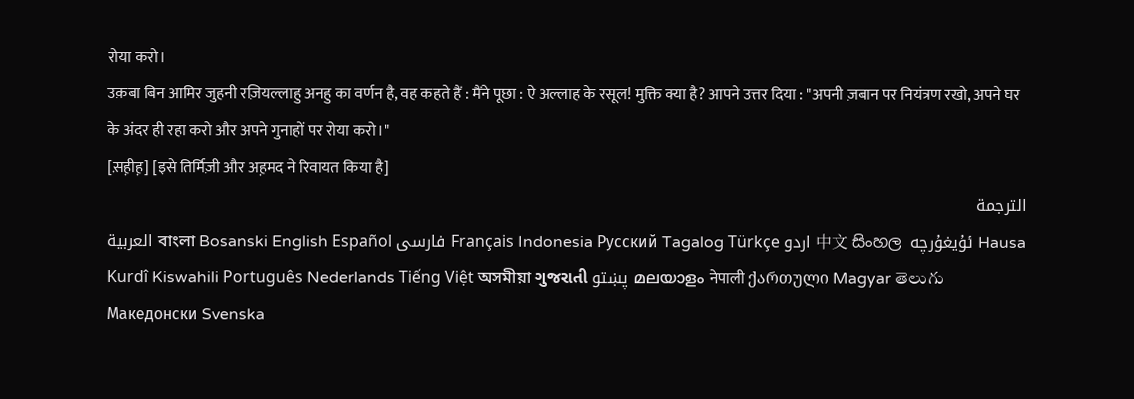रोया करो।
उक़बा बिन आमिर जुहनी रज़ियल्लाहु अनहु का वर्णन है, वह कहते हैं : मैंने पूछा : ऐ अल्लाह के रसूल! मुक्ति क्या है? आपने उत्तर दिया : "अपनी ज़बान पर नियंत्रण रखो, अपने घर के अंदर ही रहा करो और अपने गुनाहों पर रोया करो।"
[स़ह़ीह़] [इसे तिर्मिज़ी और अह़मद ने रिवायत किया है]
الترجمة
العربية বাংলা Bosanski English Español فارسی Français Indonesia Русский Tagalog Türkçe اردو 中文 සිංහල ئۇيغۇرچە Hausa Kurdî Kiswahili Português Nederlands Tiếng Việt অসমীয়া ગુજરાતી پښتو മലയാളം नेपाली ქართული Magyar తెలుగు Македонски Svenska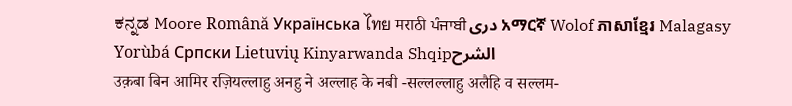ಕನ್ನಡ Moore Română Українська ไทย मराठी ਪੰਜਾਬੀ دری አማርኛ Wolof ភាសាខ្មែរ Malagasy Yorùbá Српски Lietuvių Kinyarwanda Shqipالشرح
उक़बा बिन आमिर रज़ियल्लाहु अनहु ने अल्लाह के नबी -सल्लल्लाहु अलैहि व सल्लम-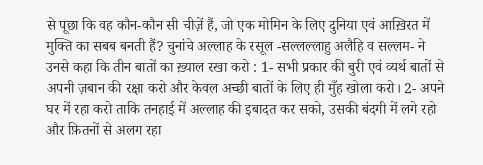से पूछा कि वह कौन-कौन सी चीज़ें हैं, जो एक मोमिन के लिए दुनिया एवं आख़िरत में मुक्ति का सबब बनती हैं? चुनांचे अल्लाह के रसूल -सल्लल्लाहु अलैहि व सल्लम- ने उनसे कहा कि तीन बातों का ख़्याल रखा करो : 1- सभी प्रकार की बुरी एवं व्यर्थ बातों से अपनी ज़बान की रक्षा करो और केवल अच्छी बातों के लिए ही मुँह खोला करो। 2- अपने घर में रहा करो ताकि तनहाई में अल्लाह की इबादत कर सको, उसकी बंदगी में लगे रहो और फ़ितनों से अलग रहा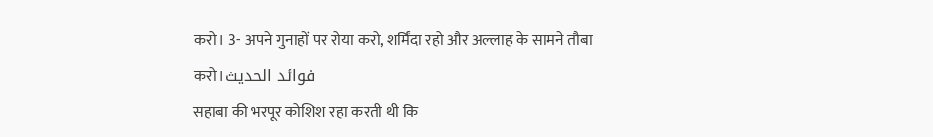करो। 3- अपने गुनाहों पर रोया करो, शर्मिंदा रहो और अल्लाह के सामने तौबा करो।فوائد الحديث
सहाबा की भरपूर कोशिश रहा करती थी कि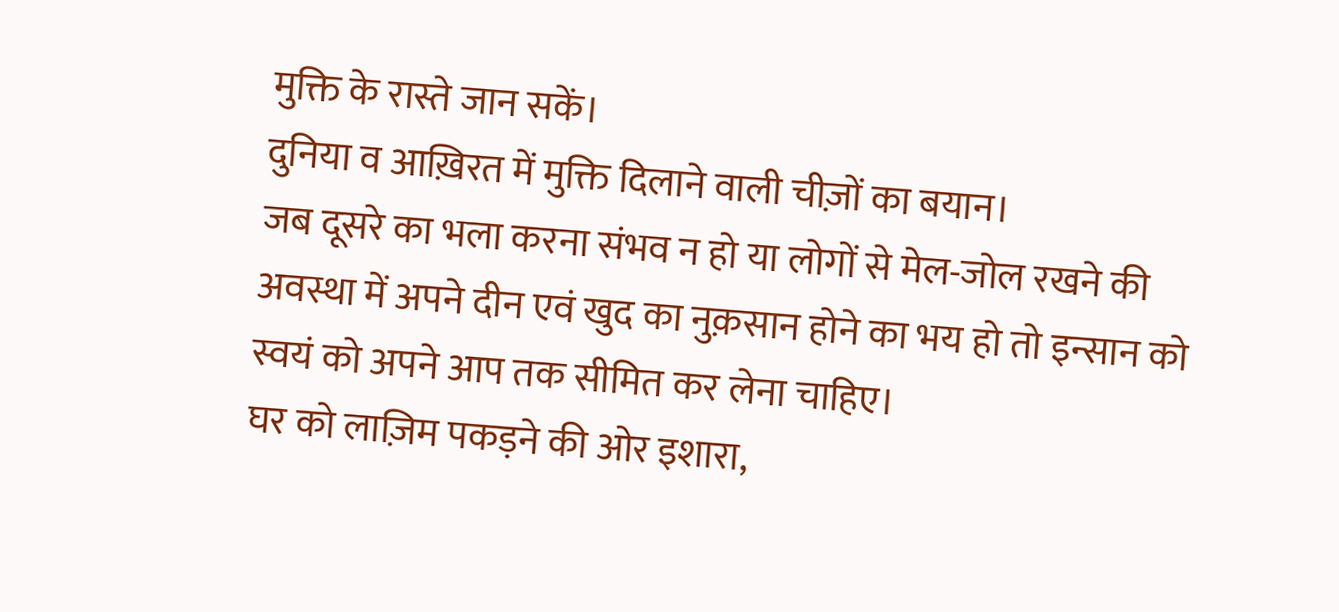मुक्ति के रास्ते जान सकें।
दुनिया व आख़िरत में मुक्ति दिलाने वाली चीज़ों का बयान।
जब दूसरे का भला करना संभव न हो या लोगों से मेल-जोल रखने की अवस्था में अपने दीन एवं खुद का नुक़सान होने का भय हो तो इन्सान को स्वयं को अपने आप तक सीमित कर लेना चाहिए।
घर को लाज़िम पकड़ने की ओर इशारा,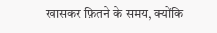खासकर फ़ितने के समय, क्योंकि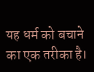यह धर्म को बचाने का एक तरीका है।